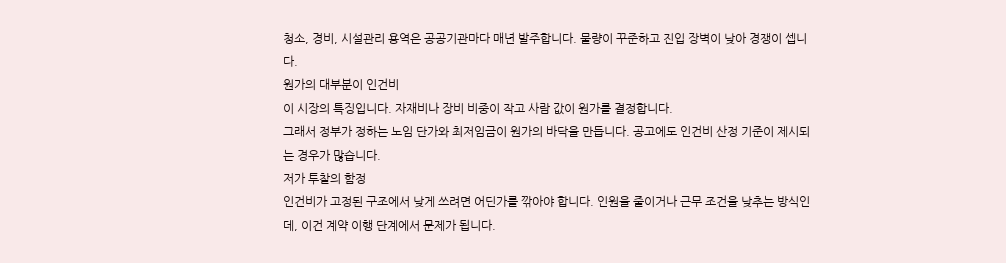청소, 경비, 시설관리 용역은 공공기관마다 매년 발주합니다. 물량이 꾸준하고 진입 장벽이 낮아 경쟁이 셉니다.
원가의 대부분이 인건비
이 시장의 특징입니다. 자재비나 장비 비중이 작고 사람 값이 원가를 결정합니다.
그래서 정부가 정하는 노임 단가와 최저임금이 원가의 바닥을 만듭니다. 공고에도 인건비 산정 기준이 제시되는 경우가 많습니다.
저가 투찰의 함정
인건비가 고정된 구조에서 낮게 쓰려면 어딘가를 깎아야 합니다. 인원을 줄이거나 근무 조건을 낮추는 방식인데, 이건 계약 이행 단계에서 문제가 됩니다.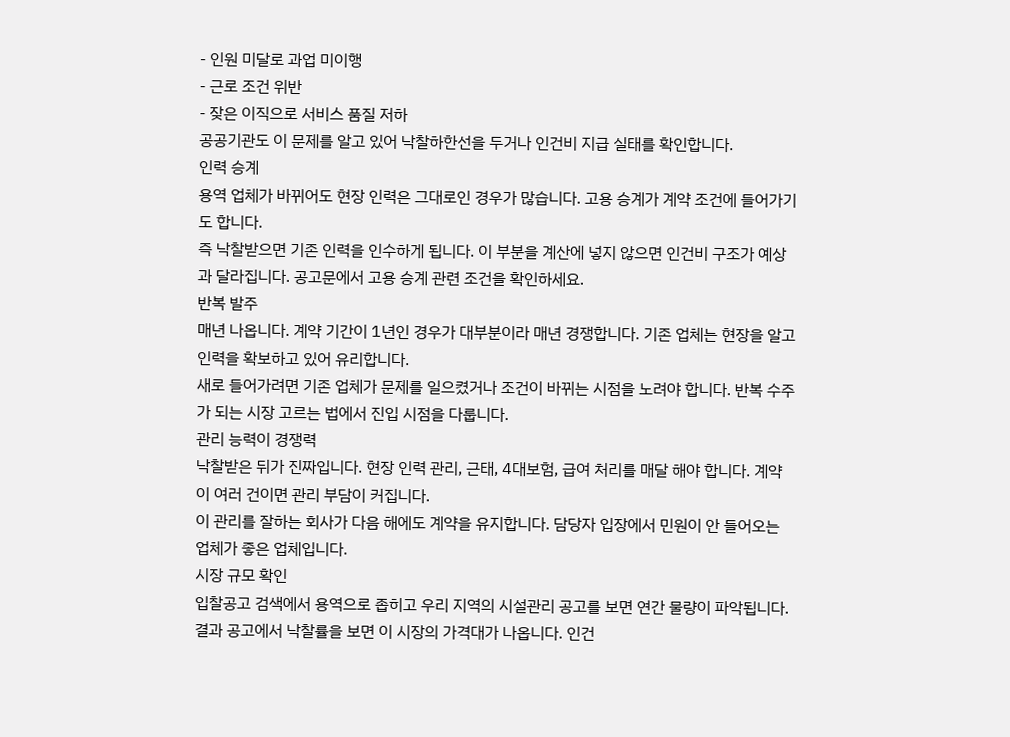- 인원 미달로 과업 미이행
- 근로 조건 위반
- 잦은 이직으로 서비스 품질 저하
공공기관도 이 문제를 알고 있어 낙찰하한선을 두거나 인건비 지급 실태를 확인합니다.
인력 승계
용역 업체가 바뀌어도 현장 인력은 그대로인 경우가 많습니다. 고용 승계가 계약 조건에 들어가기도 합니다.
즉 낙찰받으면 기존 인력을 인수하게 됩니다. 이 부분을 계산에 넣지 않으면 인건비 구조가 예상과 달라집니다. 공고문에서 고용 승계 관련 조건을 확인하세요.
반복 발주
매년 나옵니다. 계약 기간이 1년인 경우가 대부분이라 매년 경쟁합니다. 기존 업체는 현장을 알고 인력을 확보하고 있어 유리합니다.
새로 들어가려면 기존 업체가 문제를 일으켰거나 조건이 바뀌는 시점을 노려야 합니다. 반복 수주가 되는 시장 고르는 법에서 진입 시점을 다룹니다.
관리 능력이 경쟁력
낙찰받은 뒤가 진짜입니다. 현장 인력 관리, 근태, 4대보험, 급여 처리를 매달 해야 합니다. 계약이 여러 건이면 관리 부담이 커집니다.
이 관리를 잘하는 회사가 다음 해에도 계약을 유지합니다. 담당자 입장에서 민원이 안 들어오는 업체가 좋은 업체입니다.
시장 규모 확인
입찰공고 검색에서 용역으로 좁히고 우리 지역의 시설관리 공고를 보면 연간 물량이 파악됩니다. 결과 공고에서 낙찰률을 보면 이 시장의 가격대가 나옵니다. 인건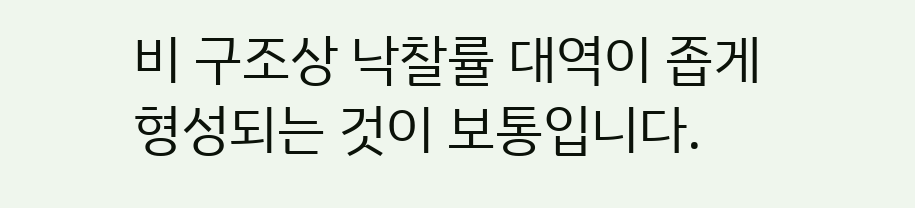비 구조상 낙찰률 대역이 좁게 형성되는 것이 보통입니다.